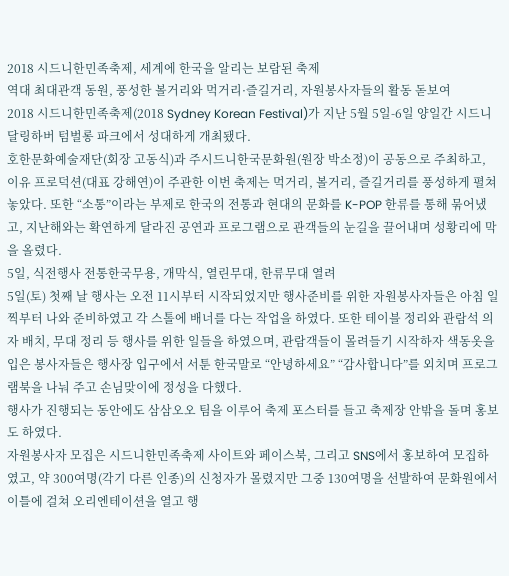2018 시드니한민족축제, 세계에 한국을 알리는 보람된 축제
역대 최대관객 동원, 풍성한 볼거리와 먹거리·즐길거리, 자원봉사자들의 활동 돋보여
2018 시드니한민족축제(2018 Sydney Korean Festival)가 지난 5월 5일-6일 양일간 시드니 달링하버 텀벌롱 파크에서 성대하게 개최됐다.
호한문화예술재단(회장 고동식)과 주시드니한국문화원(원장 박소정)이 공동으로 주최하고, 이유 프로덕션(대표 강해연)이 주관한 이번 축제는 먹거리, 볼거리, 즐길거리를 풍성하게 펼쳐 놓았다. 또한 “소통”이라는 부제로 한국의 전통과 현대의 문화를 K-POP 한류를 통해 묶어냈고, 지난해와는 확연하게 달라진 공연과 프로그램으로 관객들의 눈길을 끌어내며 성황리에 막을 올렸다.
5일, 식전행사 전통한국무용, 개막식, 열린무대, 한류무대 열려
5일(토) 첫째 날 행사는 오전 11시부터 시작되었지만 행사준비를 위한 자원봉사자들은 아침 일찍부터 나와 준비하였고 각 스톨에 배너를 다는 작업을 하였다. 또한 테이블 정리와 관람석 의자 배치, 무대 정리 등 행사를 위한 일들을 하였으며, 관람객들이 몰려들기 시작하자 색동옷을 입은 봉사자들은 행사장 입구에서 서툰 한국말로 “안녕하세요” “감사합니다”를 외치며 프로그램북을 나눠 주고 손님맞이에 정성을 다했다.
행사가 진행되는 동안에도 삼삼오오 팀을 이루어 축제 포스터를 들고 축제장 안밖을 돌며 홍보도 하였다.
자원봉사자 모집은 시드니한민족축제 사이트와 페이스북, 그리고 SNS에서 홍보하여 모집하였고, 약 300여명(각기 다른 인종)의 신청자가 몰렸지만 그중 130여명을 선발하여 문화원에서 이틀에 걸쳐 오리엔테이션을 열고 행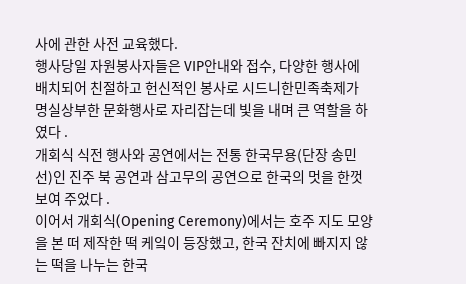사에 관한 사전 교육했다.
행사당일 자원봉사자들은 VIP안내와 접수, 다양한 행사에 배치되어 친절하고 헌신적인 봉사로 시드니한민족축제가 명실상부한 문화행사로 자리잡는데 빛을 내며 큰 역할을 하였다 .
개회식 식전 행사와 공연에서는 전통 한국무용(단장 송민선)인 진주 북 공연과 삼고무의 공연으로 한국의 멋을 한껏 보여 주었다 .
이어서 개회식(Opening Ceremony)에서는 호주 지도 모양을 본 떠 제작한 떡 케잌이 등장했고, 한국 잔치에 빠지지 않는 떡을 나누는 한국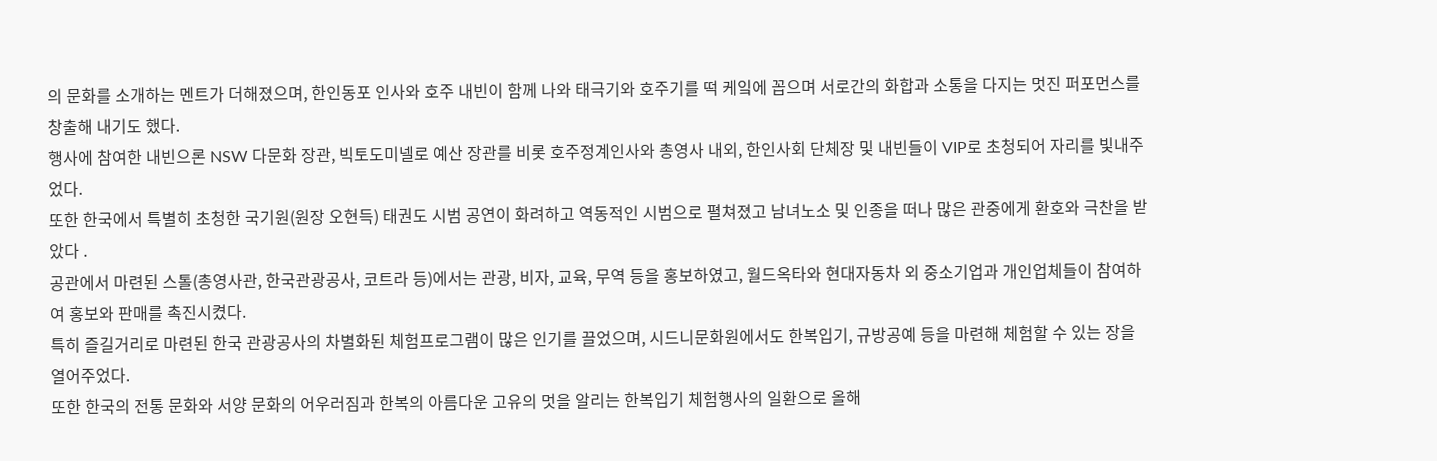의 문화를 소개하는 멘트가 더해졌으며, 한인동포 인사와 호주 내빈이 함께 나와 태극기와 호주기를 떡 케잌에 꼽으며 서로간의 화합과 소통을 다지는 멋진 퍼포먼스를 창출해 내기도 했다.
행사에 참여한 내빈으론 NSW 다문화 장관, 빅토도미넬로 예산 장관를 비롯 호주정계인사와 총영사 내외, 한인사회 단체장 및 내빈들이 VIP로 초청되어 자리를 빛내주었다.
또한 한국에서 특별히 초청한 국기원(원장 오현득) 태권도 시범 공연이 화려하고 역동적인 시범으로 펼쳐졌고 남녀노소 및 인종을 떠나 많은 관중에게 환호와 극찬을 받았다 .
공관에서 마련된 스톨(총영사관, 한국관광공사, 코트라 등)에서는 관광, 비자, 교육, 무역 등을 홍보하였고, 월드옥타와 현대자동차 외 중소기업과 개인업체들이 참여하여 홍보와 판매를 촉진시켰다.
특히 즐길거리로 마련된 한국 관광공사의 차별화된 체험프로그램이 많은 인기를 끌었으며, 시드니문화원에서도 한복입기, 규방공예 등을 마련해 체험할 수 있는 장을 열어주었다.
또한 한국의 전통 문화와 서양 문화의 어우러짐과 한복의 아름다운 고유의 멋을 알리는 한복입기 체험행사의 일환으로 올해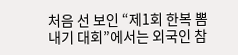처음 선 보인 “제1회 한복 뽐내기 대회”에서는 외국인 참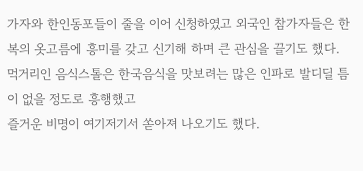가자와 한인동포들이 줄을 이어 신청하였고 외국인 참가자들은 한복의 옷고름에 흥미를 갖고 신기해 하며 큰 관심을 끌기도 했다.
먹거리인 음식스톨은 한국음식을 맛보려는 많은 인파로 발디딜 틈이 없을 정도로 흥행했고
즐거운 비명이 여기저기서 쏟아져 나오기도 했다.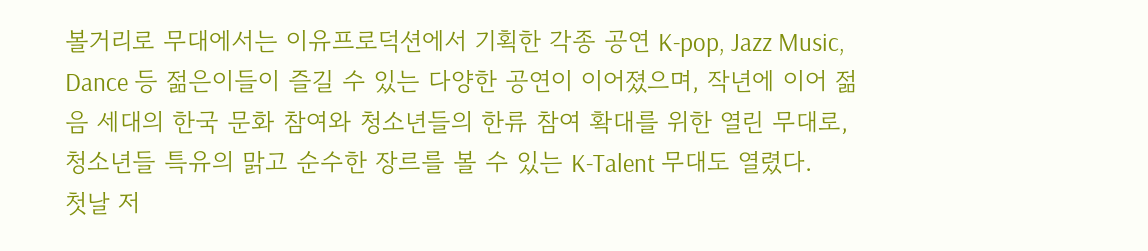볼거리로 무대에서는 이유프로덕션에서 기획한 각종 공연 K-pop, Jazz Music, Dance 등 젊은이들이 즐길 수 있는 다양한 공연이 이어졌으며, 작년에 이어 젊음 세대의 한국 문화 참여와 청소년들의 한류 참여 확대를 위한 열린 무대로, 청소년들 특유의 맑고 순수한 장르를 볼 수 있는 K-Talent 무대도 열렸다.
첫날 저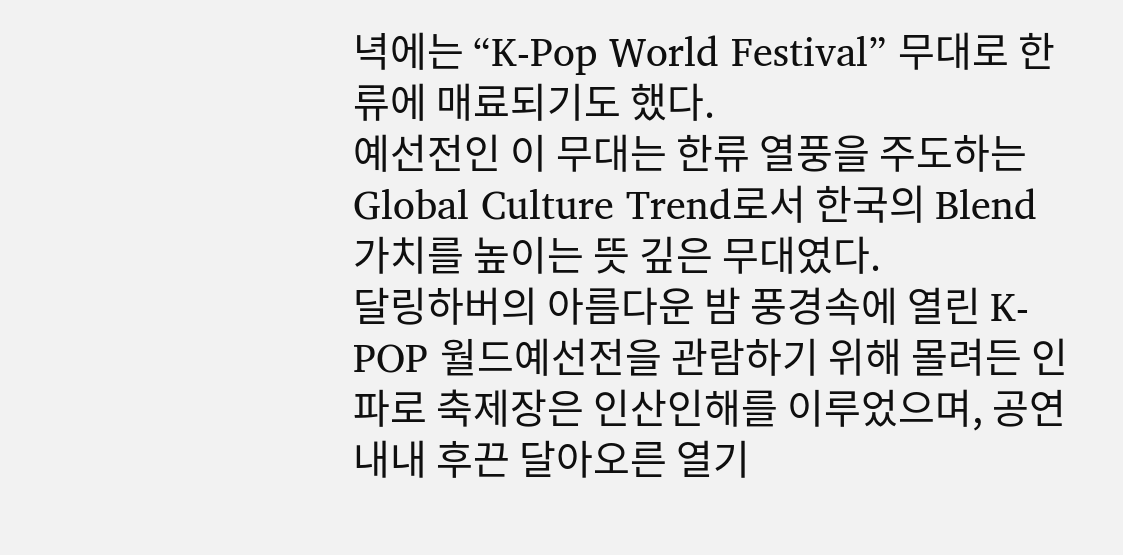녁에는 “K-Pop World Festival” 무대로 한류에 매료되기도 했다.
예선전인 이 무대는 한류 열풍을 주도하는 Global Culture Trend로서 한국의 Blend 가치를 높이는 뜻 깊은 무대였다.
달링하버의 아름다운 밤 풍경속에 열린 K-POP 월드예선전을 관람하기 위해 몰려든 인파로 축제장은 인산인해를 이루었으며, 공연내내 후끈 달아오른 열기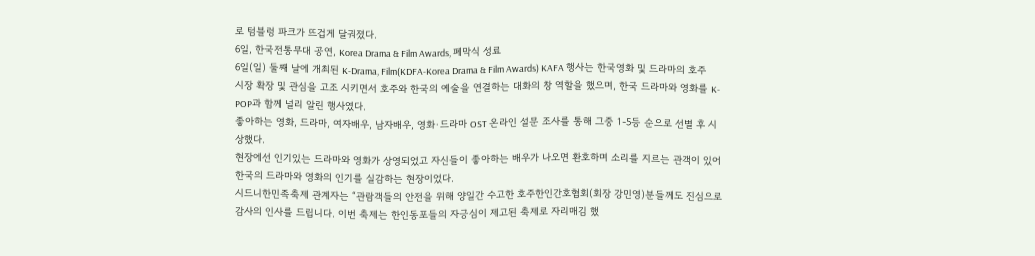로 텀블렁 파크가 뜨겁게 달궈졌다.
6일, 한국전통무대 공연, Korea Drama & Film Awards, 폐막식 성료
6일(일) 둘째 날에 개최된 K-Drama, Film(KDFA-Korea Drama & Film Awards) KAFA 행사는 한국영화 및 드라마의 호주시장 확장 및 관심을 고조 시키면서 호주와 한국의 예술을 연결하는 대화의 창 역할을 했으며, 한국 드라마와 영화를 K-POP과 함께 널리 알린 행사였다.
좋아하는 영화, 드라마, 여자배우, 남자배우, 영화·드라마 OST 온라인 설문 조사를 통해 그중 1-5등 순으로 선별 후 시상했다.
현장에선 인기있는 드라마와 영화가 상영되었고 자신들이 좋아하는 배우가 나오면 환호하며 소리를 지르는 관객이 있어 한국의 드라마와 영화의 인기를 실감하는 현장이었다.
시드니한민족축제 관계자는 “관람객들의 안전을 위해 양일간 수고한 호주한인간호협회(회장 강민영)분들께도 진심으로 감사의 인사를 드립니다. 이번 축제는 한인동포들의 자긍심이 제고된 축제로 자리매김 했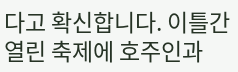다고 확신합니다. 이틀간 열린 축제에 호주인과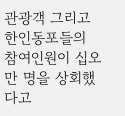관광객 그리고 한인동포들의 참여인원이 십오만 명을 상회했다고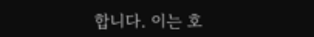합니다. 이는 호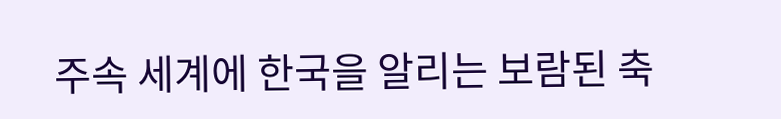주속 세계에 한국을 알리는 보람된 축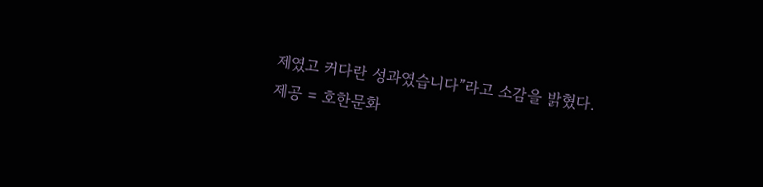제였고 커다란 성과였습니다”라고 소감을 밝혔다.
제공 = 호한문화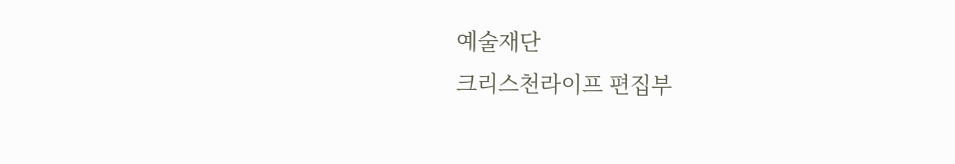예술재단
크리스천라이프 편집부